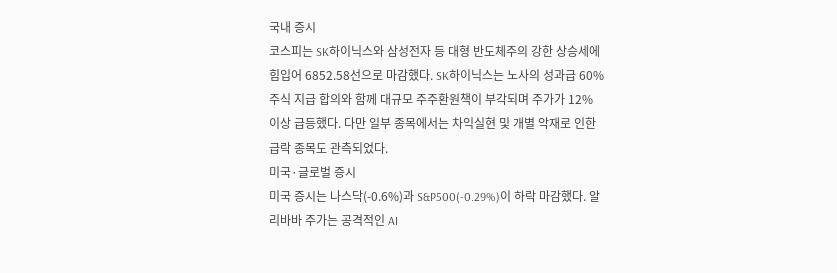국내 증시
코스피는 SK하이닉스와 삼성전자 등 대형 반도체주의 강한 상승세에 힘입어 6852.58선으로 마감했다. SK하이닉스는 노사의 성과급 60% 주식 지급 합의와 함께 대규모 주주환원책이 부각되며 주가가 12% 이상 급등했다. 다만 일부 종목에서는 차익실현 및 개별 악재로 인한 급락 종목도 관측되었다.
미국·글로벌 증시
미국 증시는 나스닥(-0.6%)과 S&P500(-0.29%)이 하락 마감했다. 알리바바 주가는 공격적인 AI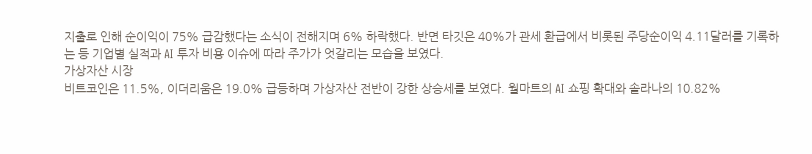지출로 인해 순이익이 75% 급감했다는 소식이 전해지며 6% 하락했다. 반면 타깃은 40%가 관세 환급에서 비롯된 주당순이익 4.11달러를 기록하는 등 기업별 실적과 AI 투자 비용 이슈에 따라 주가가 엇갈리는 모습을 보였다.
가상자산 시장
비트코인은 11.5%, 이더리움은 19.0% 급등하며 가상자산 전반이 강한 상승세를 보였다. 월마트의 AI 쇼핑 확대와 솔라나의 10.82%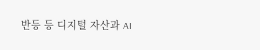반등 등 디지털 자산과 AI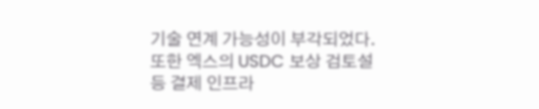기술 연계 가능성이 부각되었다. 또한 엑스의 USDC 보상 검토설 등 결제 인프라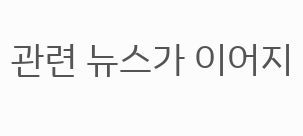관련 뉴스가 이어지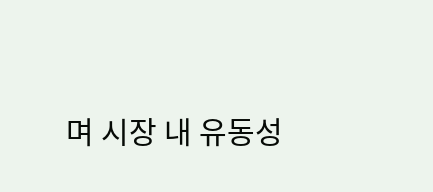며 시장 내 유동성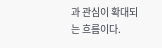과 관심이 확대되는 흐름이다.